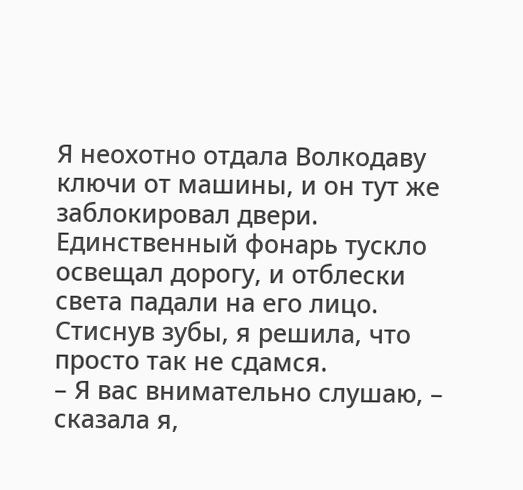Я неохотно отдала Волкодаву ключи от машины, и он тут же заблокировал двери. Единственный фонарь тускло освещал дорогу, и отблески света падали на его лицо. Стиснув зубы, я решила, что просто так не сдамся.
– Я вас внимательно слушаю, – сказала я,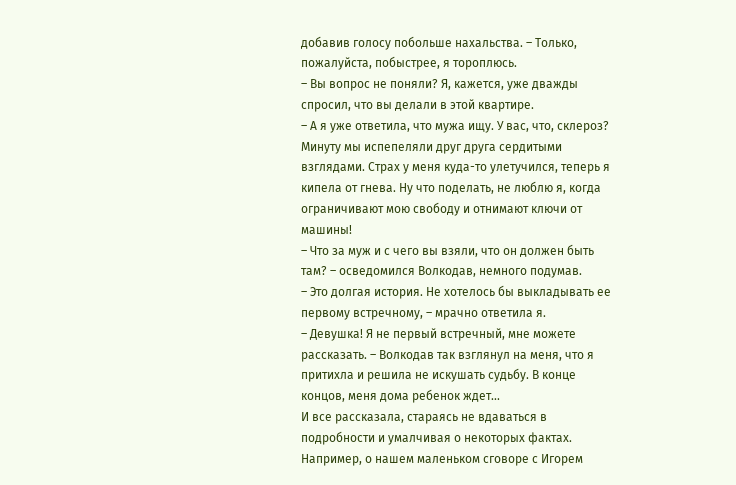добавив голосу побольше нахальства. – Только, пожалуйста, побыстрее, я тороплюсь.
– Вы вопрос не поняли? Я, кажется, уже дважды спросил, что вы делали в этой квартире.
– А я уже ответила, что мужа ищу. У вас, что, склероз?
Минуту мы испепеляли друг друга сердитыми взглядами. Страх у меня куда-то улетучился, теперь я кипела от гнева. Ну что поделать, не люблю я, когда ограничивают мою свободу и отнимают ключи от машины!
– Что за муж и с чего вы взяли, что он должен быть там? – осведомился Волкодав, немного подумав.
– Это долгая история. Не хотелось бы выкладывать ее первому встречному, – мрачно ответила я.
– Девушка! Я не первый встречный, мне можете рассказать. – Волкодав так взглянул на меня, что я притихла и решила не искушать судьбу. В конце концов, меня дома ребенок ждет...
И все рассказала, стараясь не вдаваться в подробности и умалчивая о некоторых фактах. Например, о нашем маленьком сговоре с Игорем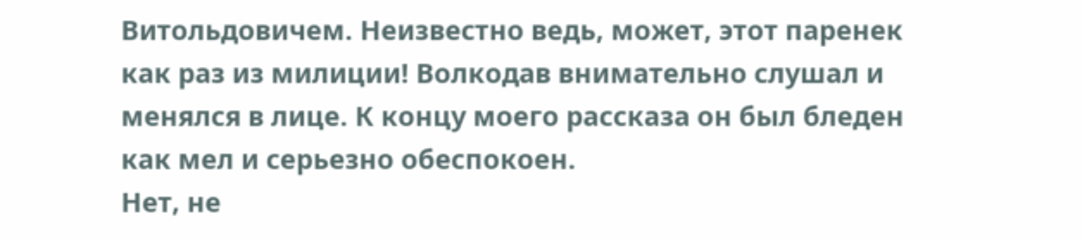Витольдовичем. Неизвестно ведь, может, этот паренек как раз из милиции! Волкодав внимательно слушал и менялся в лице. К концу моего рассказа он был бледен как мел и серьезно обеспокоен.
Нет, не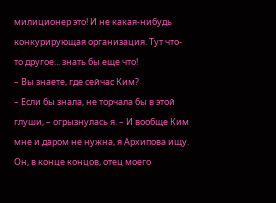милиционер это! И не какая-нибудь конкурирующая организация. Тут что-то другое... знать бы еще что!
– Вы знаете, где сейчас Ким?
– Если бы знала, не торчала бы в этой глуши, – огрызнулась я. – И вообще Ким мне и даром не нужна, я Архипова ищу. Он, в конце концов, отец моего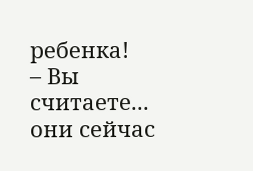ребенка!
– Вы считаете... они сейчас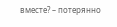вместе? – потерянно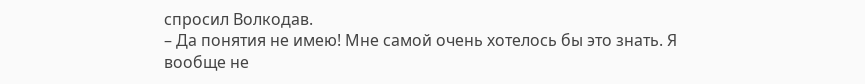спросил Волкодав.
– Да понятия не имею! Мне самой очень хотелось бы это знать. Я вообще не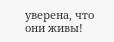уверена, что они живы!